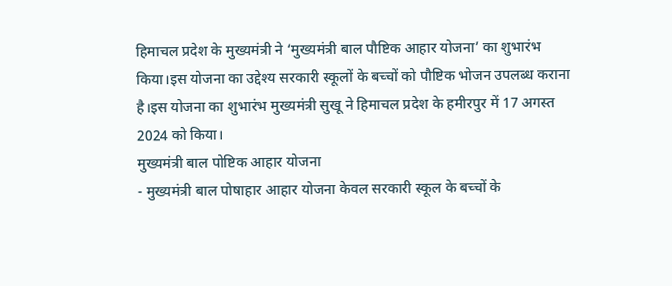हिमाचल प्रदेश के मुख्यमंत्री ने ‘मुख्यमंत्री बाल पौष्टिक आहार योजना’ का शुभारंभ किया।इस योजना का उद्देश्य सरकारी स्कूलों के बच्चों को पौष्टिक भोजन उपलब्ध कराना है।इस योजना का शुभारंभ मुख्यमंत्री सुखू ने हिमाचल प्रदेश के हमीरपुर में 17 अगस्त 2024 को किया।
मुख्यमंत्री बाल पोष्टिक आहार योजना
- मुख्यमंत्री बाल पोषाहार आहार योजना केवल सरकारी स्कूल के बच्चों के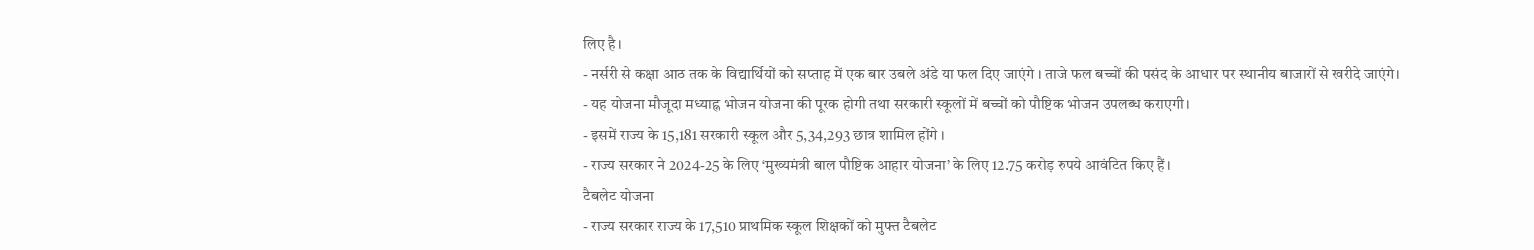लिए है।
- नर्सरी से कक्षा आठ तक के विद्यार्थियों को सप्ताह में एक बार उबले अंडे या फल दिए जाएंगे । ताजे फल बच्चों की पसंद के आधार पर स्थानीय बाजारों से खरीदे जाएंगे।
- यह योजना मौजूदा मध्याह्न भोजन योजना की पूरक होगी तथा सरकारी स्कूलों में बच्चों को पौष्टिक भोजन उपलब्ध कराएगी।
- इसमें राज्य के 15,181 सरकारी स्कूल और 5,34,293 छात्र शामिल होंगे ।
- राज्य सरकार ने 2024-25 के लिए ‘मुख्यमंत्री बाल पौष्टिक आहार योजना’ के लिए 12.75 करोड़ रुपये आवंटित किए हैं।
टैबलेट योजना
- राज्य सरकार राज्य के 17,510 प्राथमिक स्कूल शिक्षकों को मुफ्त टैबलेट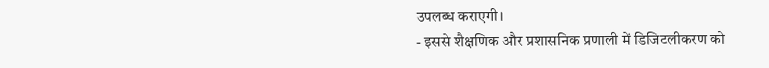उपलब्ध कराएगी।
- इससे शैक्षणिक और प्रशासनिक प्रणाली में डिजिटलीकरण को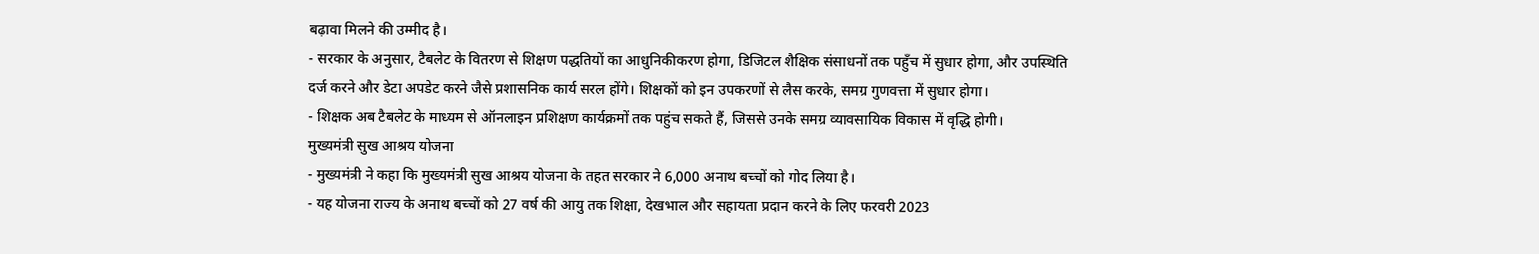बढ़ावा मिलने की उम्मीद है।
- सरकार के अनुसार, टैबलेट के वितरण से शिक्षण पद्धतियों का आधुनिकीकरण होगा, डिजिटल शैक्षिक संसाधनों तक पहुँच में सुधार होगा, और उपस्थिति दर्ज करने और डेटा अपडेट करने जैसे प्रशासनिक कार्य सरल होंगे। शिक्षकों को इन उपकरणों से लैस करके, समग्र गुणवत्ता में सुधार होगा।
- शिक्षक अब टैबलेट के माध्यम से ऑनलाइन प्रशिक्षण कार्यक्रमों तक पहुंच सकते हैं, जिससे उनके समग्र व्यावसायिक विकास में वृद्धि होगी।
मुख्यमंत्री सुख आश्रय योजना
- मुख्यमंत्री ने कहा कि मुख्यमंत्री सुख आश्रय योजना के तहत सरकार ने 6,000 अनाथ बच्चों को गोद लिया है।
- यह योजना राज्य के अनाथ बच्चों को 27 वर्ष की आयु तक शिक्षा, देखभाल और सहायता प्रदान करने के लिए फरवरी 2023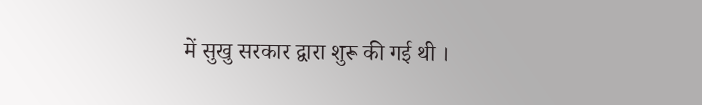में सुखु सरकार द्वारा शुरू की गई थी ।